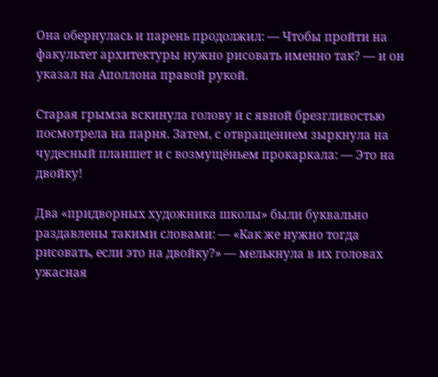Она обернулась и парень продолжил: — Чтобы пройти на факультет архитектуры нужно рисовать именно так? — и он указал на Аполлона правой рукой.

Старая грымза вскинула голову и с явной брезгливостью посмотрела на парня. Затем, с отвращением зыркнула на чудесный планшет и с возмущёньем прокаркала: — Это на двойку!

Два «придворных художника школы» были буквально раздавлены такими словами: — «Как же нужно тогда рисовать, если это на двойку?» — мелькнула в их головах ужасная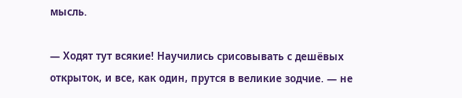мысль.

— Ходят тут всякие! Научились срисовывать с дешёвых открыток, и все, как один, прутся в великие зодчие. — не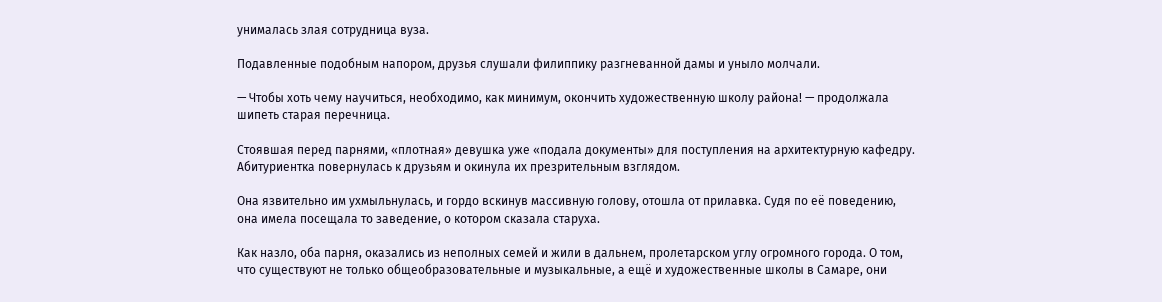унималась злая сотрудница вуза.

Подавленные подобным напором, друзья слушали филиппику разгневанной дамы и уныло молчали.

— Чтобы хоть чему научиться, необходимо, как минимум, окончить художественную школу района! — продолжала шипеть старая перечница.

Стоявшая перед парнями, «плотная» девушка уже «подала документы» для поступления на архитектурную кафедру. Абитуриентка повернулась к друзьям и окинула их презрительным взглядом.

Она язвительно им ухмыльнулась, и гордо вскинув массивную голову, отошла от прилавка. Судя по её поведению, она имела посещала то заведение, о котором сказала старуха.

Как назло, оба парня, оказались из неполных семей и жили в дальнем, пролетарском углу огромного города. О том, что существуют не только общеобразовательные и музыкальные, а ещё и художественные школы в Самаре, они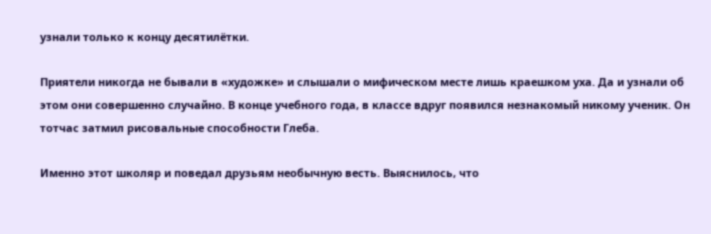узнали только к концу десятилётки.

Приятели никогда не бывали в «художке» и слышали о мифическом месте лишь краешком уха. Да и узнали об этом они совершенно случайно. В конце учебного года, в классе вдруг появился незнакомый никому ученик. Он тотчас затмил рисовальные способности Глеба.

Именно этот школяр и поведал друзьям необычную весть. Выяснилось, что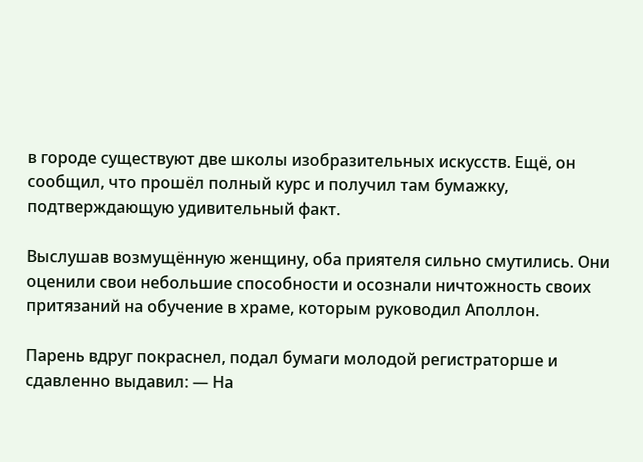в городе существуют две школы изобразительных искусств. Ещё, он сообщил, что прошёл полный курс и получил там бумажку, подтверждающую удивительный факт.

Выслушав возмущённую женщину, оба приятеля сильно смутились. Они оценили свои небольшие способности и осознали ничтожность своих притязаний на обучение в храме, которым руководил Аполлон.

Парень вдруг покраснел, подал бумаги молодой регистраторше и сдавленно выдавил: — На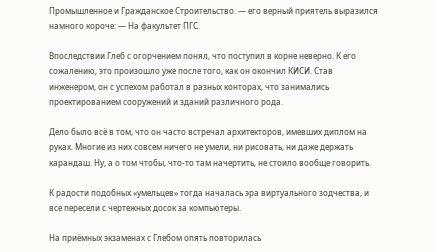Промышленное и Гражданское Строительство. — его верный приятель выразился намного короче: — На факультет ПГС.

Впоследствии Глеб с огорчением понял, что поступил в корне неверно. К его сожалению, это произошло уже после того, как он окончил КИСИ. Став инженером, он с успехом работал в разных конторах, что занимались проектированием сооружений и зданий различного рода.

Дело было всё в том, что он часто встречал архитекторов, имевших диплом на руках. Многие из них совсем ничего не умели, ни рисовать, ни даже держать карандаш. Ну, а о том чтобы, что-то там начертить, не стоило вообще говорить.

К радости подобных «умельцев» тогда началась эра виртуального зодчества, и все пересели с чертежных досок за компьютеры.

На приёмных экзаменах с Глебом опять повторилась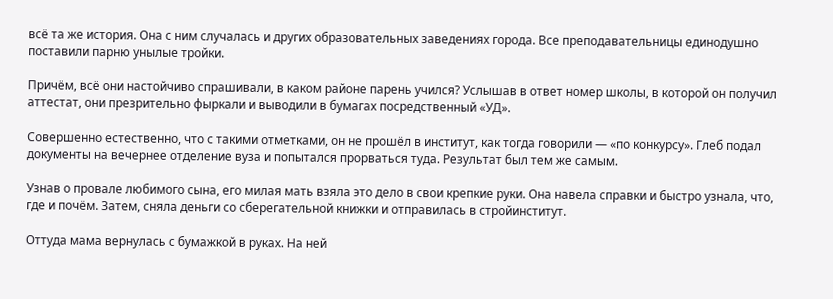всё та же история. Она с ним случалась и других образовательных заведениях города. Все преподавательницы единодушно поставили парню унылые тройки.

Причём, всё они настойчиво спрашивали, в каком районе парень учился? Услышав в ответ номер школы, в которой он получил аттестат, они презрительно фыркали и выводили в бумагах посредственный «УД».

Совершенно естественно, что с такими отметками, он не прошёл в институт, как тогда говорили — «по конкурсу». Глеб подал документы на вечернее отделение вуза и попытался прорваться туда. Результат был тем же самым.

Узнав о провале любимого сына, его милая мать взяла это дело в свои крепкие руки. Она навела справки и быстро узнала, что, где и почём. Затем, сняла деньги со сберегательной книжки и отправилась в стройинститут.

Оттуда мама вернулась с бумажкой в руках. На ней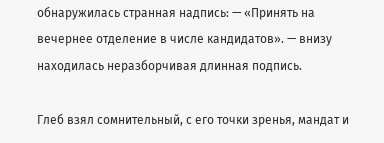обнаружилась странная надпись: — «Принять на вечернее отделение в числе кандидатов». — внизу находилась неразборчивая длинная подпись.

Глеб взял сомнительный, с его точки зренья, мандат и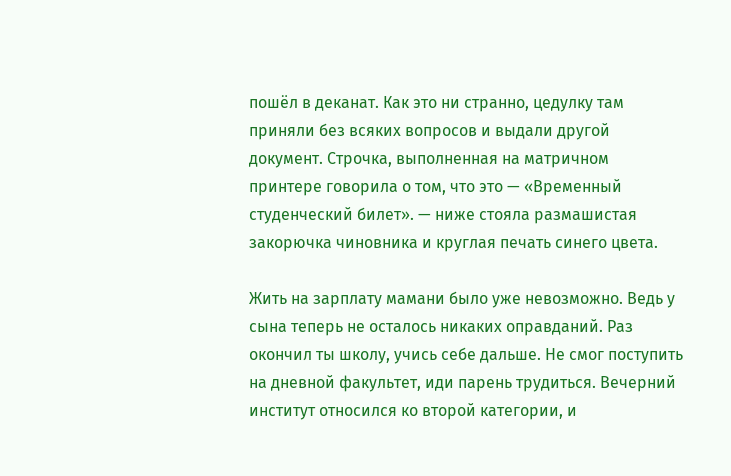пошёл в деканат. Как это ни странно, цедулку там приняли без всяких вопросов и выдали другой документ. Строчка, выполненная на матричном принтере говорила о том, что это — «Временный студенческий билет». — ниже стояла размашистая закорючка чиновника и круглая печать синего цвета.

Жить на зарплату мамани было уже невозможно. Ведь у сына теперь не осталось никаких оправданий. Раз окончил ты школу, учись себе дальше. Не смог поступить на дневной факультет, иди парень трудиться. Вечерний институт относился ко второй категории, и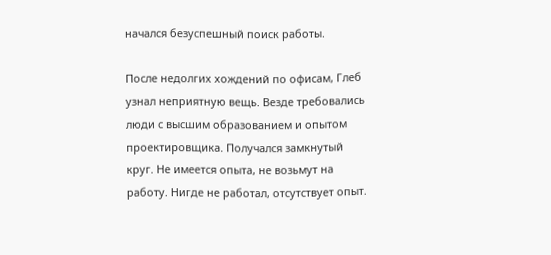начался безуспешный поиск работы.

После недолгих хождений по офисам, Глеб узнал неприятную вещь. Везде требовались люди с высшим образованием и опытом проектировщика. Получался замкнутый круг. Не имеется опыта, не возьмут на работу. Нигде не работал, отсутствует опыт.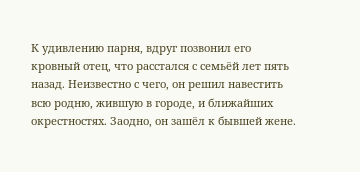К удивлению парня, вдруг позвонил его кровный отец, что расстался с семьёй лет пять назад. Неизвестно с чего, он решил навестить всю родню, жившую в городе, и ближайших окрестностях. Заодно, он зашёл к бывшей жене.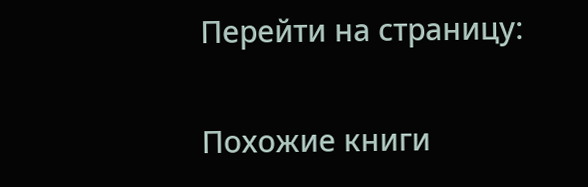Перейти на страницу:

Похожие книги